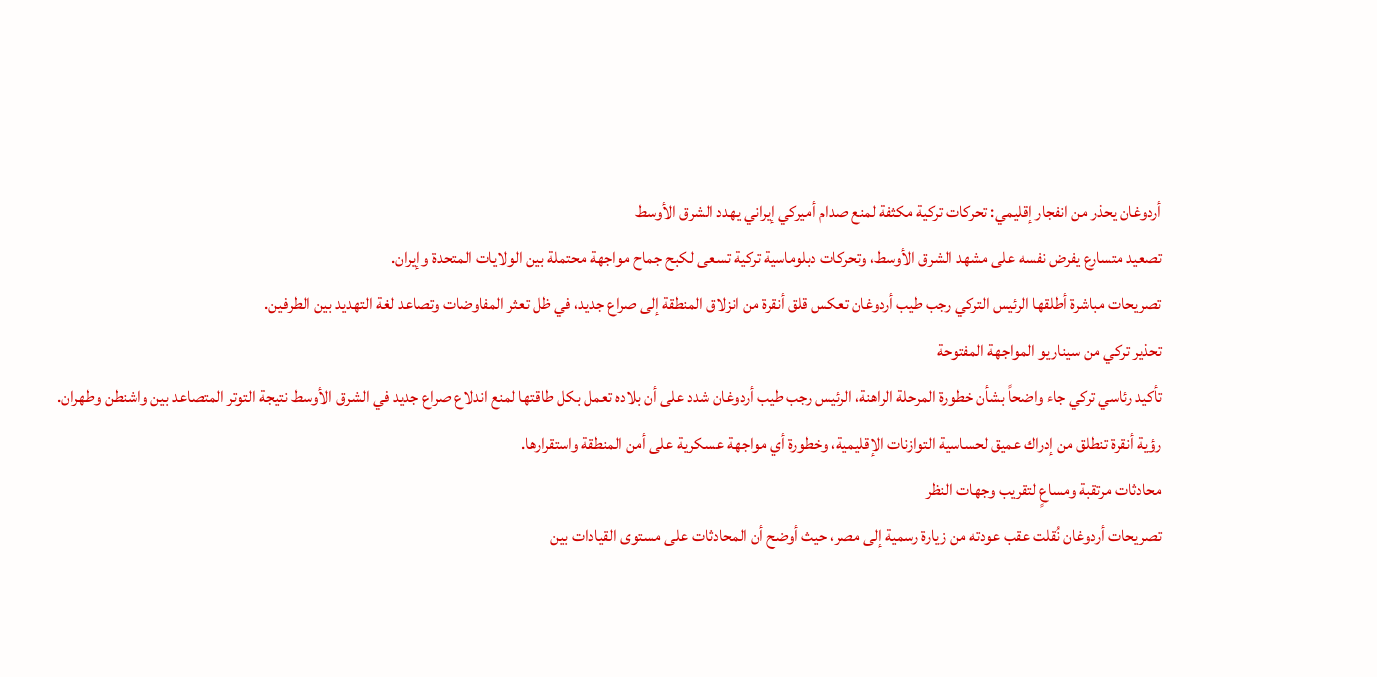أردوغان يحذر من انفجار إقليمي: تحركات تركية مكثفة لمنع صدام أميركي إيراني يهدد الشرق الأوسط
تصعيد متسارع يفرض نفسه على مشهد الشرق الأوسط، وتحركات دبلوماسية تركية تسعى لكبح جماح مواجهة محتملة بين الولايات المتحدة وإيران.
تصريحات مباشرة أطلقها الرئيس التركي رجب طيب أردوغان تعكس قلق أنقرة من انزلاق المنطقة إلى صراع جديد، في ظل تعثر المفاوضات وتصاعد لغة التهديد بين الطرفين.
تحذير تركي من سيناريو المواجهة المفتوحة
تأكيد رئاسي تركي جاء واضحاً بشأن خطورة المرحلة الراهنة، الرئيس رجب طيب أردوغان شدد على أن بلاده تعمل بكل طاقتها لمنع اندلاع صراع جديد في الشرق الأوسط نتيجة التوتر المتصاعد بين واشنطن وطهران.
رؤية أنقرة تنطلق من إدراك عميق لحساسية التوازنات الإقليمية، وخطورة أي مواجهة عسكرية على أمن المنطقة واستقرارها.
محادثات مرتقبة ومساعٍ لتقريب وجهات النظر
تصريحات أردوغان نُقلت عقب عودته من زيارة رسمية إلى مصر، حيث أوضح أن المحادثات على مستوى القيادات بين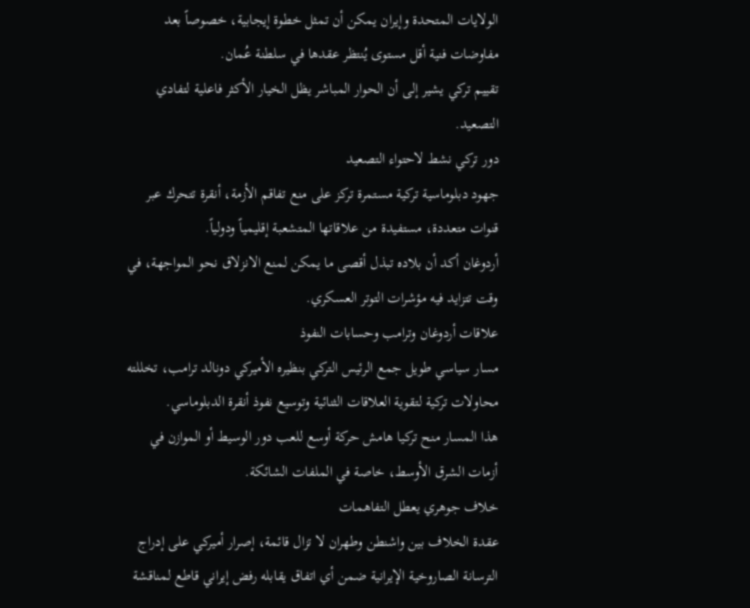الولايات المتحدة وإيران يمكن أن تمثل خطوة إيجابية، خصوصاً بعد مفاوضات فنية أقل مستوى يُنتظر عقدها في سلطنة عُمان.
تقييم تركي يشير إلى أن الحوار المباشر يظل الخيار الأكثر فاعلية لتفادي التصعيد.
دور تركي نشط لاحتواء التصعيد
جهود دبلوماسية تركية مستمرة تركز على منع تفاقم الأزمة، أنقرة تتحرك عبر قنوات متعددة، مستفيدة من علاقاتها المتشعبة إقليمياً ودولياً.
أردوغان أكد أن بلاده تبذل أقصى ما يمكن لمنع الانزلاق نحو المواجهة، في وقت تتزايد فيه مؤشرات التوتر العسكري.
علاقات أردوغان وترامب وحسابات النفوذ
مسار سياسي طويل جمع الرئيس التركي بنظيره الأميركي دونالد ترامب، تخللته محاولات تركية لتقوية العلاقات الثنائية وتوسيع نفوذ أنقرة الدبلوماسي.
هذا المسار منح تركيا هامش حركة أوسع للعب دور الوسيط أو الموازن في أزمات الشرق الأوسط، خاصة في الملفات الشائكة.
خلاف جوهري يعطل التفاهمات
عقدة الخلاف بين واشنطن وطهران لا تزال قائمة، إصرار أميركي على إدراج الترسانة الصاروخية الإيرانية ضمن أي اتفاق يقابله رفض إيراني قاطع لمناقشة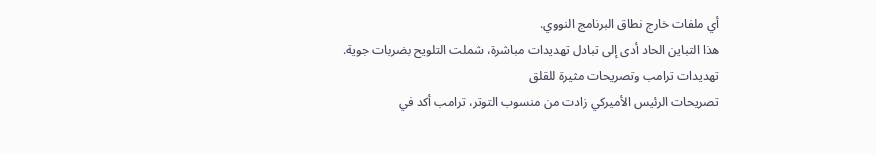أي ملفات خارج نطاق البرنامج النووي.
هذا التباين الحاد أدى إلى تبادل تهديدات مباشرة، شملت التلويح بضربات جوية.
تهديدات ترامب وتصريحات مثيرة للقلق
تصريحات الرئيس الأميركي زادت من منسوب التوتر، ترامب أكد في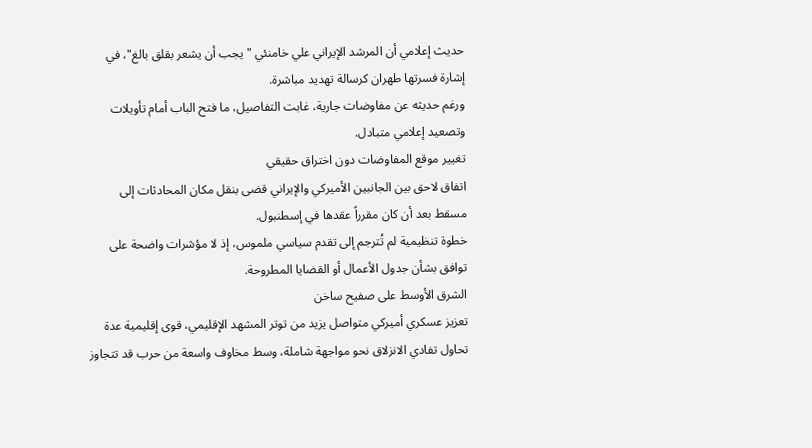حديث إعلامي أن المرشد الإيراني علي خامنئي "يجب أن يشعر بقلق بالغ"، في إشارة فسرتها طهران كرسالة تهديد مباشرة.
ورغم حديثه عن مفاوضات جارية، غابت التفاصيل، ما فتح الباب أمام تأويلات وتصعيد إعلامي متبادل.
تغيير موقع المفاوضات دون اختراق حقيقي
اتفاق لاحق بين الجانبين الأميركي والإيراني قضى بنقل مكان المحادثات إلى مسقط بعد أن كان مقرراً عقدها في إسطنبول.
خطوة تنظيمية لم تُترجم إلى تقدم سياسي ملموس، إذ لا مؤشرات واضحة على توافق بشأن جدول الأعمال أو القضايا المطروحة.
الشرق الأوسط على صفيح ساخن
تعزيز عسكري أميركي متواصل يزيد من توتر المشهد الإقليمي، قوى إقليمية عدة تحاول تفادي الانزلاق نحو مواجهة شاملة، وسط مخاوف واسعة من حرب قد تتجاوز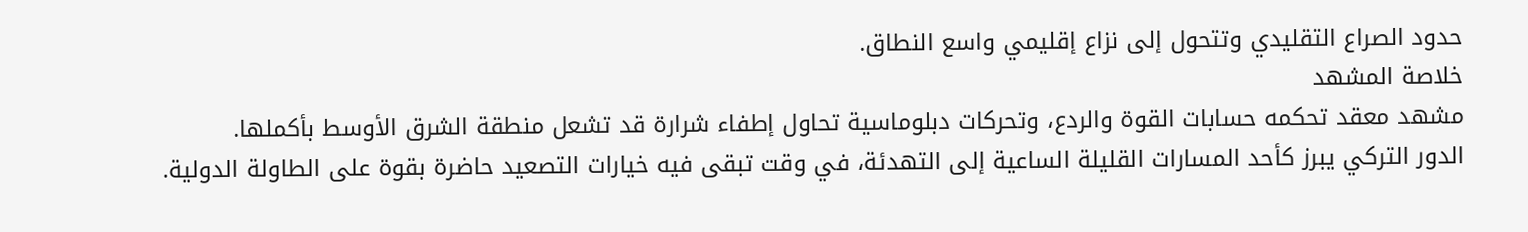حدود الصراع التقليدي وتتحول إلى نزاع إقليمي واسع النطاق.
خلاصة المشهد
مشهد معقد تحكمه حسابات القوة والردع، وتحركات دبلوماسية تحاول إطفاء شرارة قد تشعل منطقة الشرق الأوسط بأكملها.
الدور التركي يبرز كأحد المسارات القليلة الساعية إلى التهدئة، في وقت تبقى فيه خيارات التصعيد حاضرة بقوة على الطاولة الدولية.